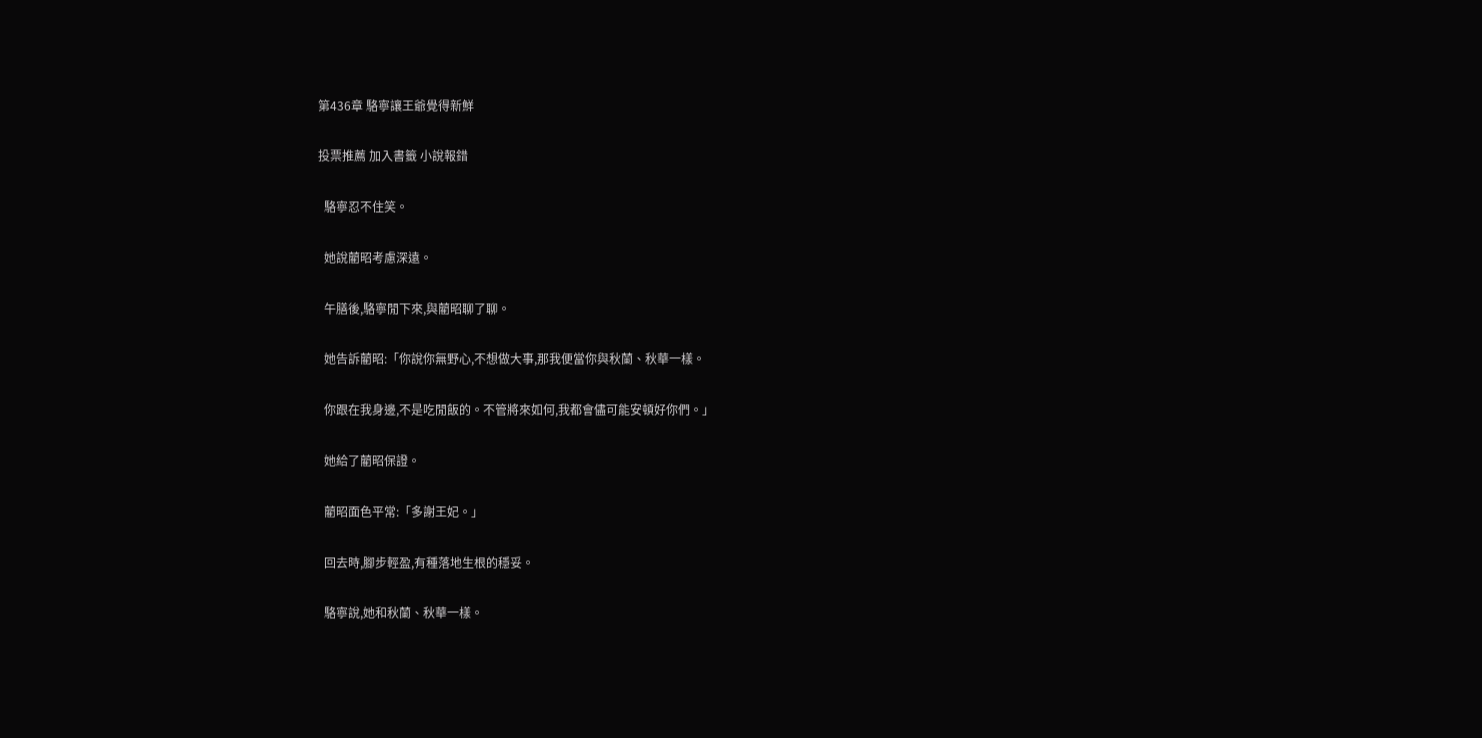第436章 駱寧讓王爺覺得新鮮

投票推薦 加入書籤 小說報錯

  駱寧忍不住笑。

  她說藺昭考慮深遠。

  午膳後,駱寧閒下來,與藺昭聊了聊。

  她告訴藺昭:「你說你無野心,不想做大事,那我便當你與秋蘭、秋華一樣。

  你跟在我身邊,不是吃閒飯的。不管將來如何,我都會儘可能安頓好你們。」

  她給了藺昭保證。

  藺昭面色平常:「多謝王妃。」

  回去時,腳步輕盈,有種落地生根的穩妥。

  駱寧說,她和秋蘭、秋華一樣。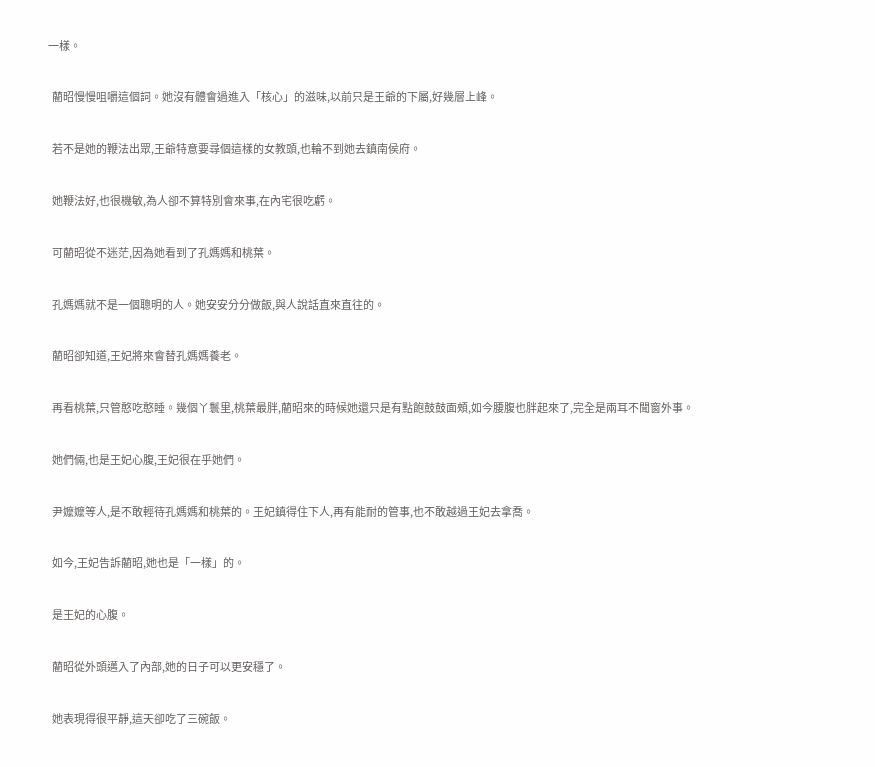一樣。

  藺昭慢慢咀嚼這個詞。她沒有體會過進入「核心」的滋味,以前只是王爺的下屬,好幾層上峰。

  若不是她的鞭法出眾,王爺特意要尋個這樣的女教頭,也輪不到她去鎮南侯府。

  她鞭法好,也很機敏,為人卻不算特別會來事,在內宅很吃虧。

  可藺昭從不迷茫,因為她看到了孔媽媽和桃葉。

  孔媽媽就不是一個聰明的人。她安安分分做飯,與人說話直來直往的。

  藺昭卻知道,王妃將來會替孔媽媽養老。

  再看桃葉,只管憨吃憨睡。幾個丫鬟里,桃葉最胖,藺昭來的時候她還只是有點飽鼓鼓面頰,如今腰腹也胖起來了,完全是兩耳不聞窗外事。

  她們倆,也是王妃心腹,王妃很在乎她們。

  尹嬤嬤等人,是不敢輕待孔媽媽和桃葉的。王妃鎮得住下人,再有能耐的管事,也不敢越過王妃去拿喬。

  如今,王妃告訴藺昭,她也是「一樣」的。

  是王妃的心腹。

  藺昭從外頭邁入了內部,她的日子可以更安穩了。

  她表現得很平靜,這天卻吃了三碗飯。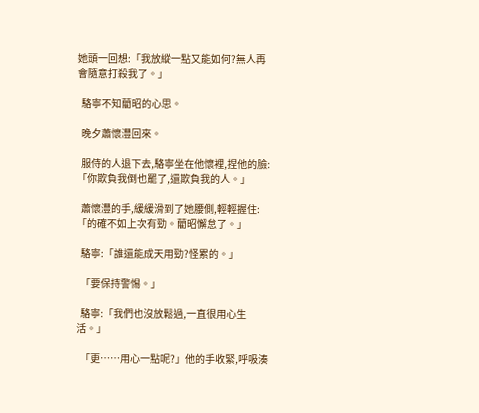她頭一回想:「我放縱一點又能如何?無人再會隨意打殺我了。」

  駱寧不知藺昭的心思。

  晚夕蕭懷灃回來。

  服侍的人退下去,駱寧坐在他懷裡,捏他的臉:「你欺負我倒也罷了,還欺負我的人。」

  蕭懷灃的手,緩緩滑到了她腰側,輕輕握住:「的確不如上次有勁。藺昭懈怠了。」

  駱寧:「誰還能成天用勁?怪累的。」

  「要保持警惕。」

  駱寧:「我們也沒放鬆過,一直很用心生活。」

  「更……用心一點呢?」他的手收緊,呼吸湊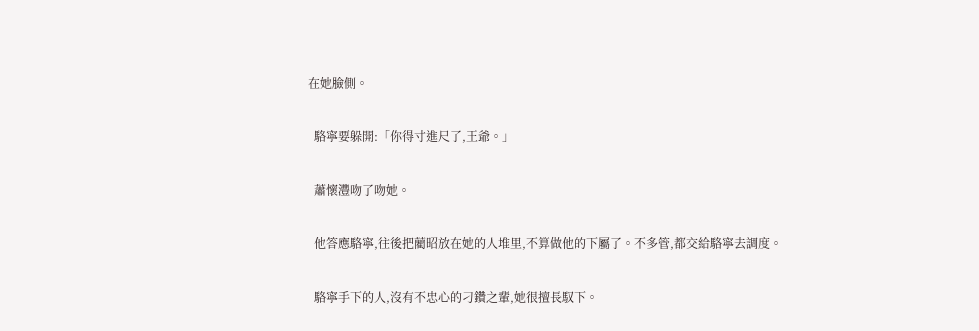在她臉側。

  駱寧要躲開:「你得寸進尺了,王爺。」

  蕭懷灃吻了吻她。

  他答應駱寧,往後把藺昭放在她的人堆里,不算做他的下屬了。不多管,都交給駱寧去調度。

  駱寧手下的人,沒有不忠心的刁鑽之輩,她很擅長馭下。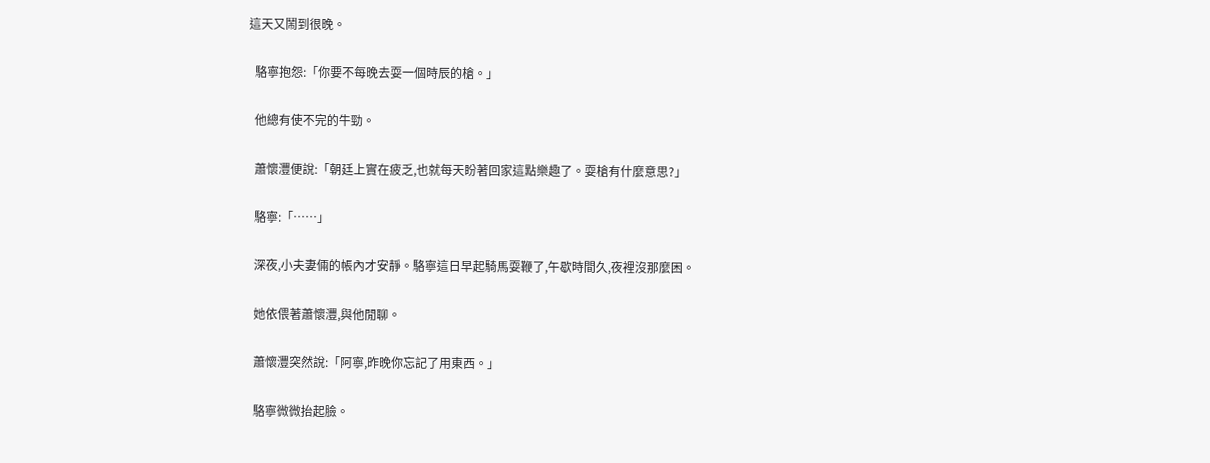這天又鬧到很晚。

  駱寧抱怨:「你要不每晚去耍一個時辰的槍。」

  他總有使不完的牛勁。

  蕭懷灃便說:「朝廷上實在疲乏,也就每天盼著回家這點樂趣了。耍槍有什麼意思?」

  駱寧:「……」

  深夜,小夫妻倆的帳內才安靜。駱寧這日早起騎馬耍鞭了,午歇時間久,夜裡沒那麼困。

  她依偎著蕭懷灃,與他閒聊。

  蕭懷灃突然說:「阿寧,昨晚你忘記了用東西。」

  駱寧微微抬起臉。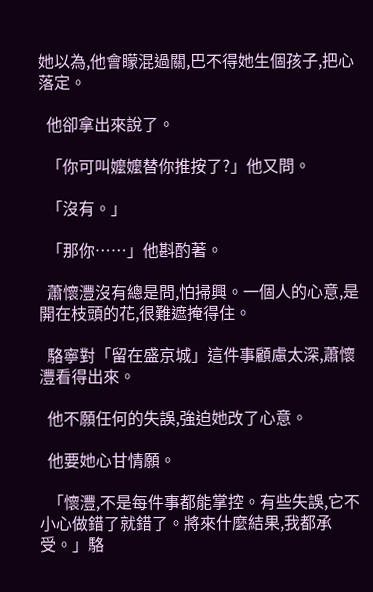她以為,他會矇混過關,巴不得她生個孩子,把心落定。

  他卻拿出來說了。

  「你可叫嬤嬤替你推按了?」他又問。

  「沒有。」

  「那你……」他斟酌著。

  蕭懷灃沒有總是問,怕掃興。一個人的心意,是開在枝頭的花,很難遮掩得住。

  駱寧對「留在盛京城」這件事顧慮太深,蕭懷灃看得出來。

  他不願任何的失誤,強迫她改了心意。

  他要她心甘情願。

  「懷灃,不是每件事都能掌控。有些失誤,它不小心做錯了就錯了。將來什麼結果,我都承受。」駱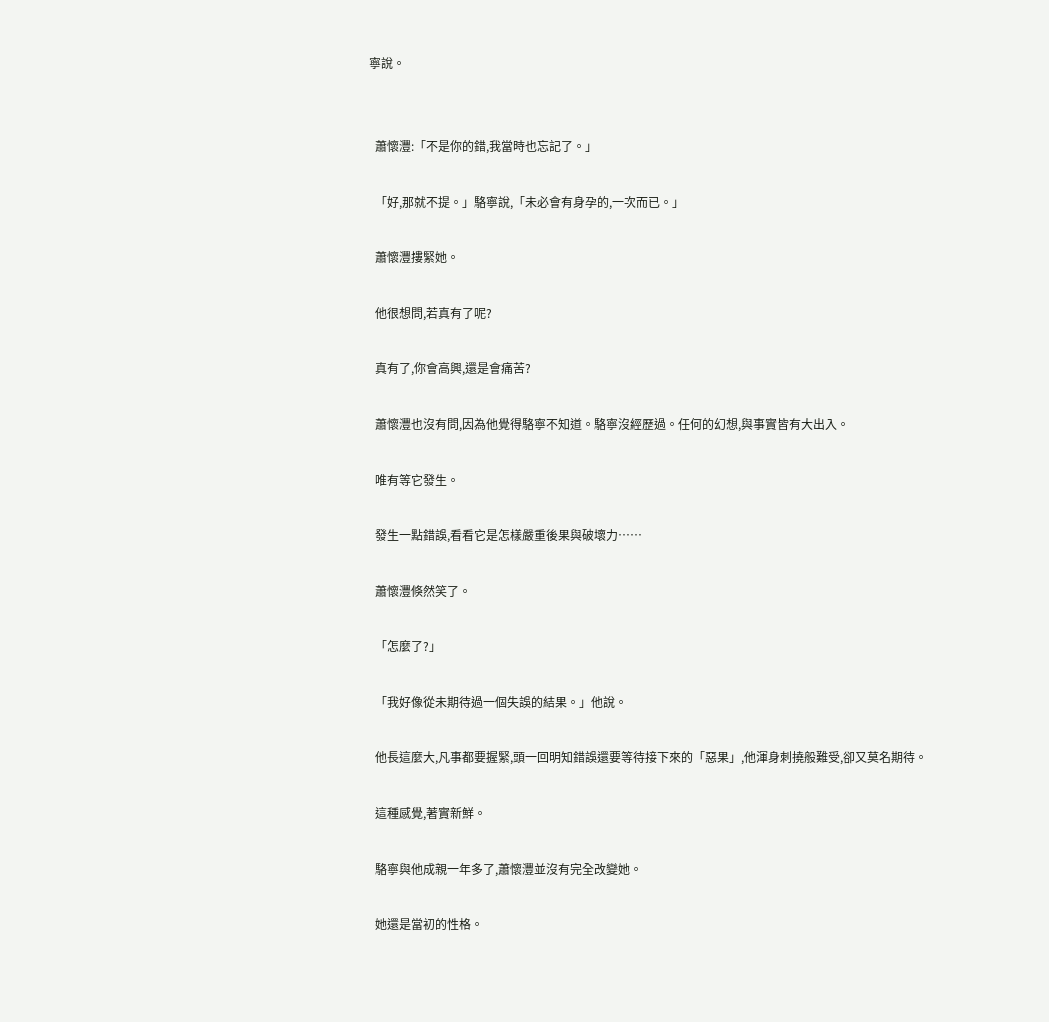寧說。


  蕭懷灃:「不是你的錯,我當時也忘記了。」

  「好,那就不提。」駱寧說,「未必會有身孕的,一次而已。」

  蕭懷灃摟緊她。

  他很想問,若真有了呢?

  真有了,你會高興,還是會痛苦?

  蕭懷灃也沒有問,因為他覺得駱寧不知道。駱寧沒經歷過。任何的幻想,與事實皆有大出入。

  唯有等它發生。

  發生一點錯誤,看看它是怎樣嚴重後果與破壞力……

  蕭懷灃倏然笑了。

  「怎麼了?」

  「我好像從未期待過一個失誤的結果。」他說。

  他長這麼大,凡事都要握緊,頭一回明知錯誤還要等待接下來的「惡果」,他渾身刺撓般難受,卻又莫名期待。

  這種感覺,著實新鮮。

  駱寧與他成親一年多了,蕭懷灃並沒有完全改變她。

  她還是當初的性格。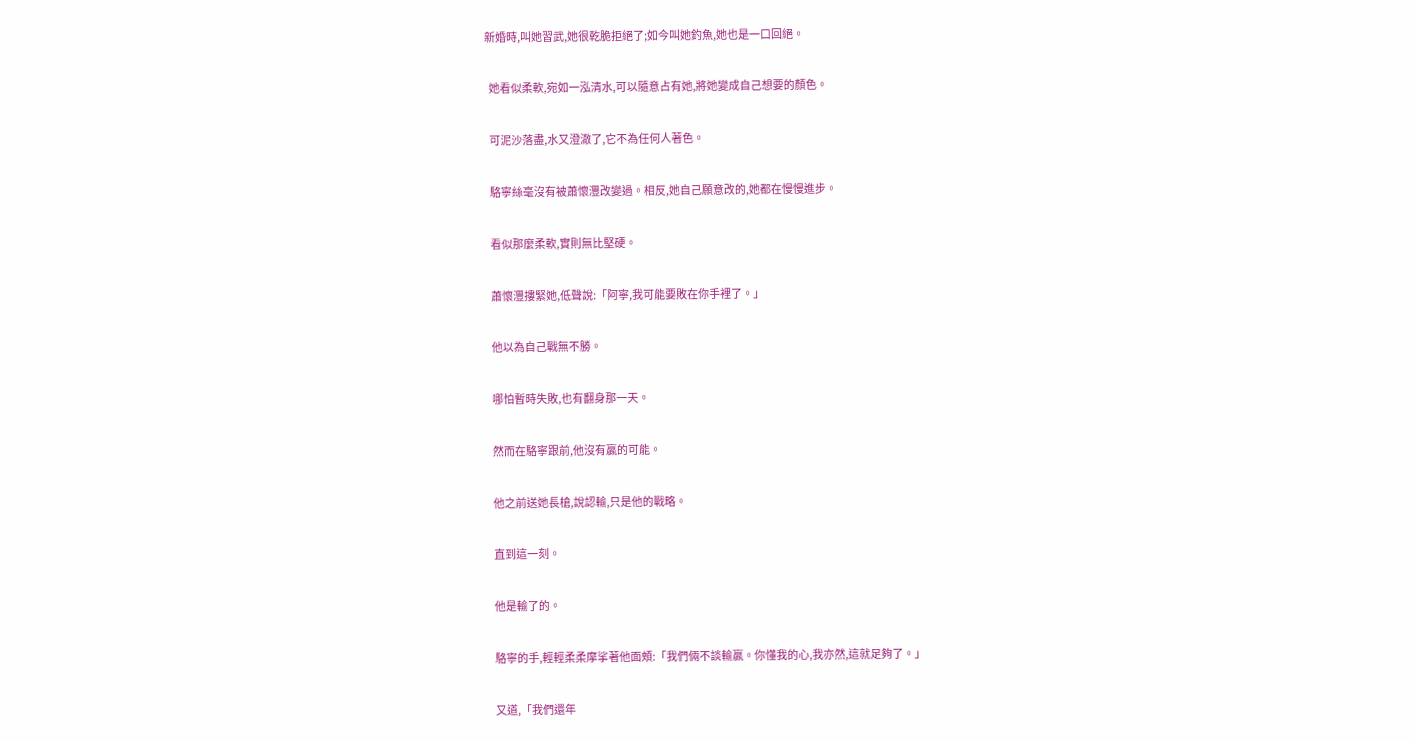新婚時,叫她習武,她很乾脆拒絕了;如今叫她釣魚,她也是一口回絕。

  她看似柔軟,宛如一泓清水,可以隨意占有她,將她變成自己想要的顏色。

  可泥沙落盡,水又澄澈了,它不為任何人著色。

  駱寧絲毫沒有被蕭懷灃改變過。相反,她自己願意改的,她都在慢慢進步。

  看似那麼柔軟,實則無比堅硬。

  蕭懷灃摟緊她,低聲說:「阿寧,我可能要敗在你手裡了。」

  他以為自己戰無不勝。

  哪怕暫時失敗,也有翻身那一天。

  然而在駱寧跟前,他沒有贏的可能。

  他之前送她長槍,說認輸,只是他的戰略。

  直到這一刻。

  他是輸了的。

  駱寧的手,輕輕柔柔摩挲著他面頰:「我們倆不談輸贏。你懂我的心,我亦然,這就足夠了。」

  又道,「我們還年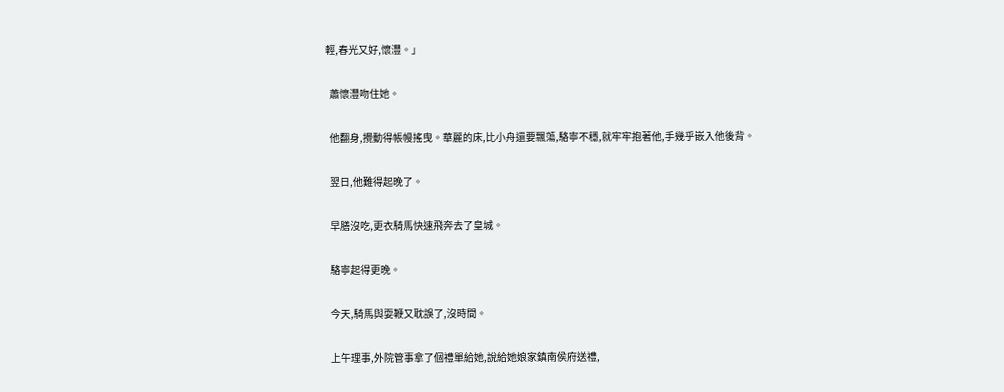輕,春光又好,懷灃。」

  蕭懷灃吻住她。

  他翻身,攪動得帳幔搖曳。華麗的床,比小舟還要飄蕩,駱寧不穩,就牢牢抱著他,手幾乎嵌入他後背。

  翌日,他難得起晚了。

  早膳沒吃,更衣騎馬快速飛奔去了皇城。

  駱寧起得更晚。

  今天,騎馬與耍鞭又耽誤了,沒時間。

  上午理事,外院管事拿了個禮單給她,說給她娘家鎮南侯府送禮,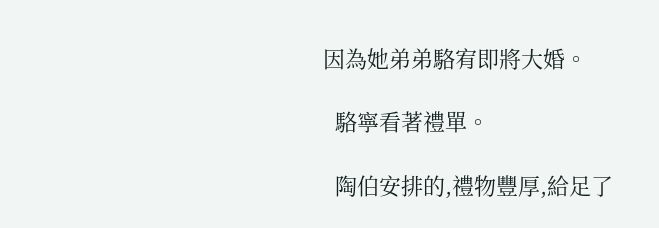因為她弟弟駱宥即將大婚。

  駱寧看著禮單。

  陶伯安排的,禮物豐厚,給足了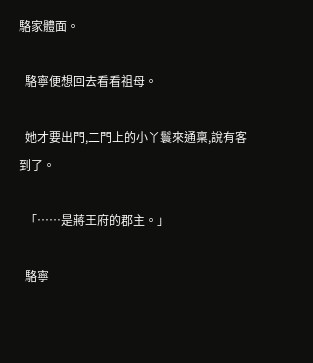駱家體面。

  駱寧便想回去看看祖母。

  她才要出門,二門上的小丫鬟來通稟,說有客到了。

  「……是蔣王府的郡主。」

  駱寧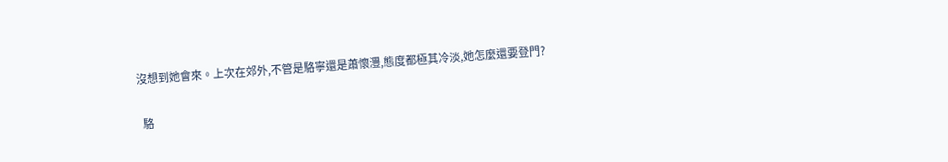沒想到她會來。上次在郊外,不管是駱寧還是蕭懷灃,態度都極其冷淡,她怎麼還要登門?

  駱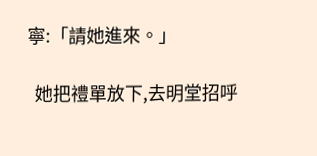寧:「請她進來。」

  她把禮單放下,去明堂招呼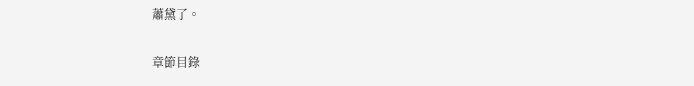蕭黛了。

章節目錄